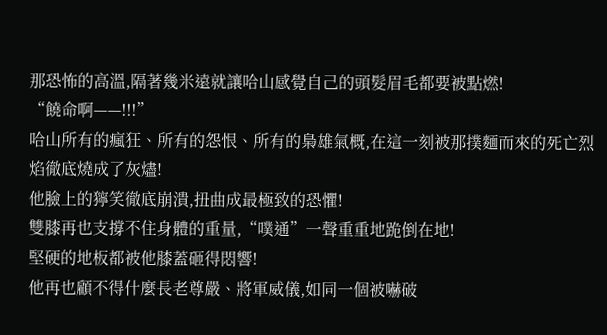那恐怖的高溫,隔著幾米遠就讓哈山感覺自己的頭髮眉毛都要被點燃!
“饒命啊——!!!”
哈山所有的瘋狂、所有的怨恨、所有的梟雄氣概,在這一刻被那撲麵而來的死亡烈焰徹底燒成了灰燼!
他臉上的獰笑徹底崩潰,扭曲成最極致的恐懼!
雙膝再也支撐不住身體的重量,“噗通”一聲重重地跪倒在地!
堅硬的地板都被他膝蓋砸得悶響!
他再也顧不得什麼長老尊嚴、將軍威儀,如同一個被嚇破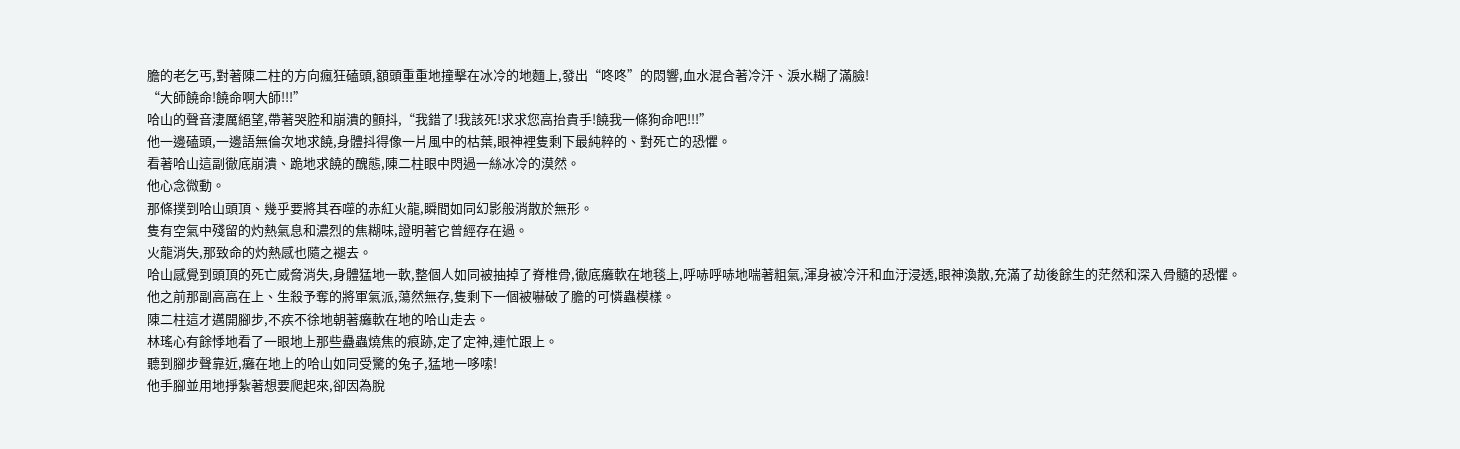膽的老乞丐,對著陳二柱的方向瘋狂磕頭,額頭重重地撞擊在冰冷的地麵上,發出“咚咚”的悶響,血水混合著冷汗、淚水糊了滿臉!
“大師饒命!饒命啊大師!!!”
哈山的聲音淒厲絕望,帶著哭腔和崩潰的顫抖,“我錯了!我該死!求求您高抬貴手!饒我一條狗命吧!!!”
他一邊磕頭,一邊語無倫次地求饒,身體抖得像一片風中的枯葉,眼神裡隻剩下最純粹的、對死亡的恐懼。
看著哈山這副徹底崩潰、跪地求饒的醜態,陳二柱眼中閃過一絲冰冷的漠然。
他心念微動。
那條撲到哈山頭頂、幾乎要將其吞噬的赤紅火龍,瞬間如同幻影般消散於無形。
隻有空氣中殘留的灼熱氣息和濃烈的焦糊味,證明著它曾經存在過。
火龍消失,那致命的灼熱感也隨之褪去。
哈山感覺到頭頂的死亡威脅消失,身體猛地一軟,整個人如同被抽掉了脊椎骨,徹底癱軟在地毯上,呼哧呼哧地喘著粗氣,渾身被冷汗和血汙浸透,眼神渙散,充滿了劫後餘生的茫然和深入骨髓的恐懼。
他之前那副高高在上、生殺予奪的將軍氣派,蕩然無存,隻剩下一個被嚇破了膽的可憐蟲模樣。
陳二柱這才邁開腳步,不疾不徐地朝著癱軟在地的哈山走去。
林瑤心有餘悸地看了一眼地上那些蠱蟲燒焦的痕跡,定了定神,連忙跟上。
聽到腳步聲靠近,癱在地上的哈山如同受驚的兔子,猛地一哆嗦!
他手腳並用地掙紮著想要爬起來,卻因為脫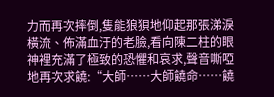力而再次摔倒,隻能狼狽地仰起那張涕淚橫流、佈滿血汙的老臉,看向陳二柱的眼神裡充滿了極致的恐懼和哀求,聲音嘶啞地再次求饒:“大師……大師饒命……饒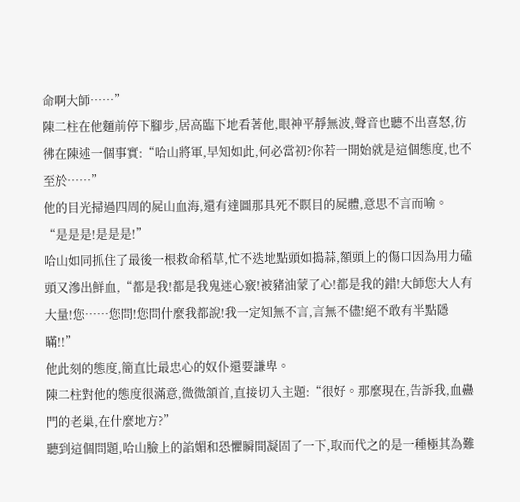命啊大師……”
陳二柱在他麵前停下腳步,居高臨下地看著他,眼神平靜無波,聲音也聽不出喜怒,彷彿在陳述一個事實:“哈山將軍,早知如此,何必當初?你若一開始就是這個態度,也不至於……”
他的目光掃過四周的屍山血海,還有達圖那具死不瞑目的屍體,意思不言而喻。
“是是是!是是是!”
哈山如同抓住了最後一根救命稻草,忙不迭地點頭如搗蒜,額頭上的傷口因為用力磕頭又滲出鮮血,“都是我!都是我鬼迷心竅!被豬油蒙了心!都是我的錯!大師您大人有大量!您……您問!您問什麼我都說!我一定知無不言,言無不儘!絕不敢有半點隱瞞!!”
他此刻的態度,簡直比最忠心的奴仆還要謙卑。
陳二柱對他的態度很滿意,微微頷首,直接切入主題:“很好。那麼現在,告訴我,血蠱門的老巢,在什麼地方?”
聽到這個問題,哈山臉上的諂媚和恐懼瞬間凝固了一下,取而代之的是一種極其為難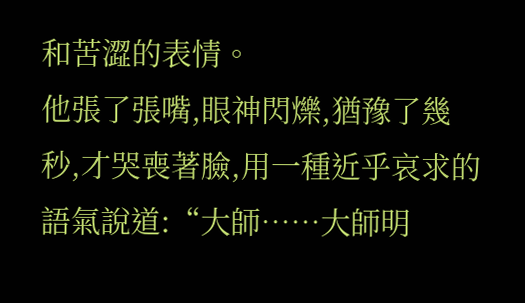和苦澀的表情。
他張了張嘴,眼神閃爍,猶豫了幾秒,才哭喪著臉,用一種近乎哀求的語氣說道:“大師……大師明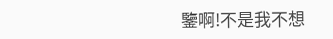鑒啊!不是我不想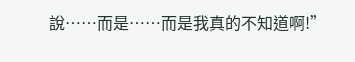說……而是……而是我真的不知道啊!”